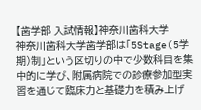【歯学部 入試情報】神奈川歯科大学
神奈川歯科大学歯学部は「5Stage(5学期)制」という区切りの中で少数科目を集中的に学び、附属病院での診療参加型実習を通じて臨床力と基礎力を積み上げ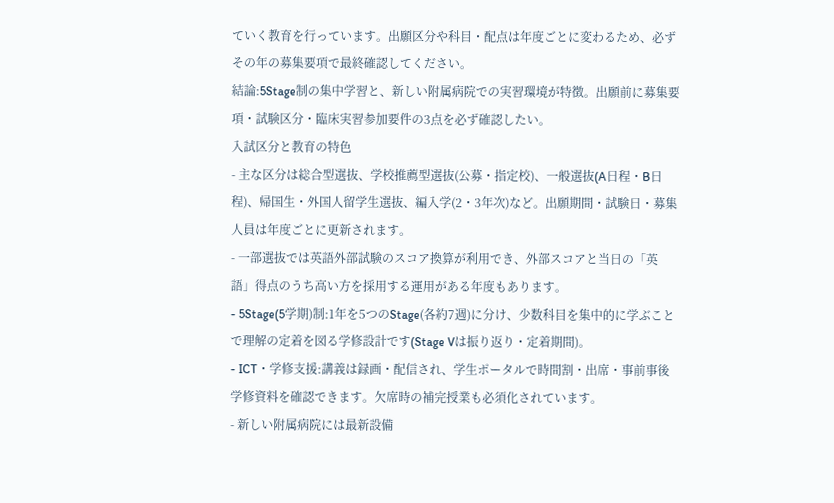ていく教育を行っています。出願区分や科目・配点は年度ごとに変わるため、必ずその年の募集要項で最終確認してください。
結論:5Stage制の集中学習と、新しい附属病院での実習環境が特徴。出願前に募集要項・試験区分・臨床実習参加要件の3点を必ず確認したい。
入試区分と教育の特色
- 主な区分は総合型選抜、学校推薦型選抜(公募・指定校)、一般選抜(A日程・B日程)、帰国生・外国人留学生選抜、編入学(2・3年次)など。出願期間・試験日・募集人員は年度ごとに更新されます。
- 一部選抜では英語外部試験のスコア換算が利用でき、外部スコアと当日の「英語」得点のうち高い方を採用する運用がある年度もあります。
- 5Stage(5学期)制:1年を5つのStage(各約7週)に分け、少数科目を集中的に学ぶことで理解の定着を図る学修設計です(Stage Vは振り返り・定着期間)。
- ICT・学修支援:講義は録画・配信され、学生ポータルで時間割・出席・事前事後学修資料を確認できます。欠席時の補完授業も必須化されています。
- 新しい附属病院には最新設備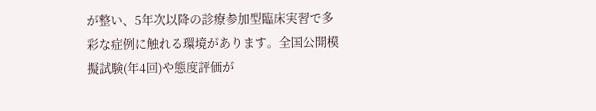が整い、5年次以降の診療参加型臨床実習で多彩な症例に触れる環境があります。全国公開模擬試験(年4回)や態度評価が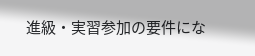進級・実習参加の要件にな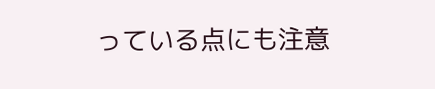っている点にも注意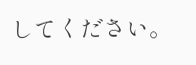してください。